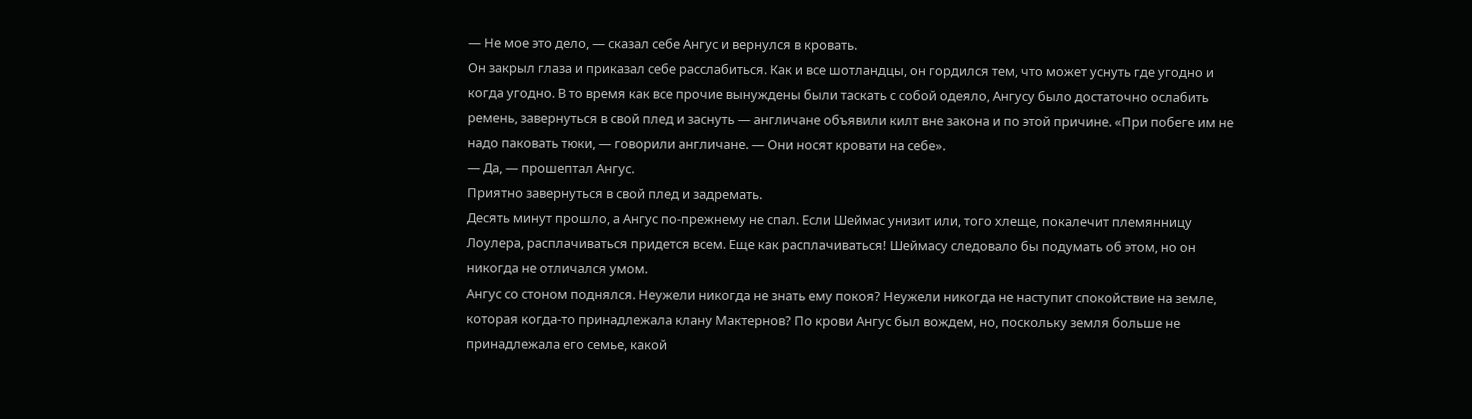— Не мое это дело, — сказал себе Ангус и вернулся в кровать.
Он закрыл глаза и приказал себе расслабиться. Как и все шотландцы, он гордился тем, что может уснуть где угодно и когда угодно. В то время как все прочие вынуждены были таскать с собой одеяло, Ангусу было достаточно ослабить ремень, завернуться в свой плед и заснуть — англичане объявили килт вне закона и по этой причине. «При побеге им не надо паковать тюки, — говорили англичане. — Они носят кровати на себе».
— Да, — прошептал Ангус.
Приятно завернуться в свой плед и задремать.
Десять минут прошло, а Ангус по-прежнему не спал. Если Шеймас унизит или, того хлеще, покалечит племянницу Лоулера, расплачиваться придется всем. Еще как расплачиваться! Шеймасу следовало бы подумать об этом, но он никогда не отличался умом.
Ангус со стоном поднялся. Неужели никогда не знать ему покоя? Неужели никогда не наступит спокойствие на земле, которая когда-то принадлежала клану Мактернов? По крови Ангус был вождем, но, поскольку земля больше не принадлежала его семье, какой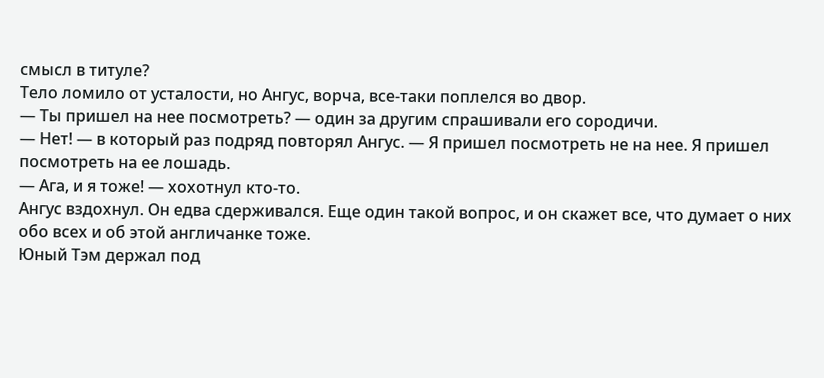смысл в титуле?
Тело ломило от усталости, но Ангус, ворча, все-таки поплелся во двор.
— Ты пришел на нее посмотреть? — один за другим спрашивали его сородичи.
— Нет! — в который раз подряд повторял Ангус. — Я пришел посмотреть не на нее. Я пришел посмотреть на ее лошадь.
— Ага, и я тоже! — хохотнул кто-то.
Ангус вздохнул. Он едва сдерживался. Еще один такой вопрос, и он скажет все, что думает о них обо всех и об этой англичанке тоже.
Юный Тэм держал под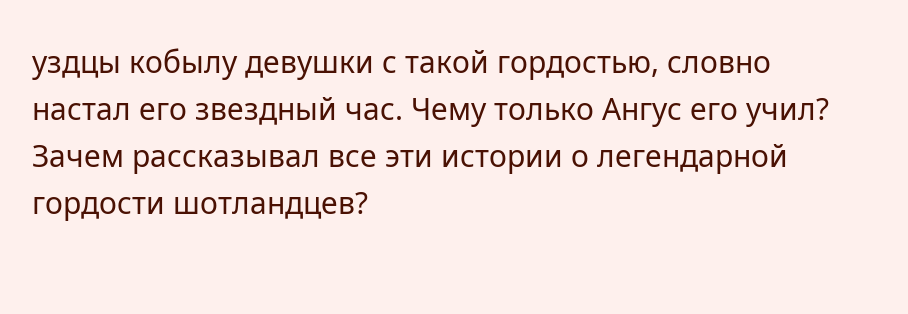уздцы кобылу девушки с такой гордостью, словно настал его звездный час. Чему только Ангус его учил? Зачем рассказывал все эти истории о легендарной гордости шотландцев?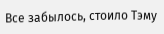Все забылось, стоило Тэму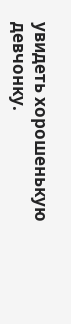увидеть хорошенькую девчонку.